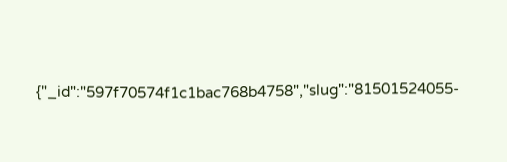{"_id":"597f70574f1c1bac768b4758","slug":"81501524055-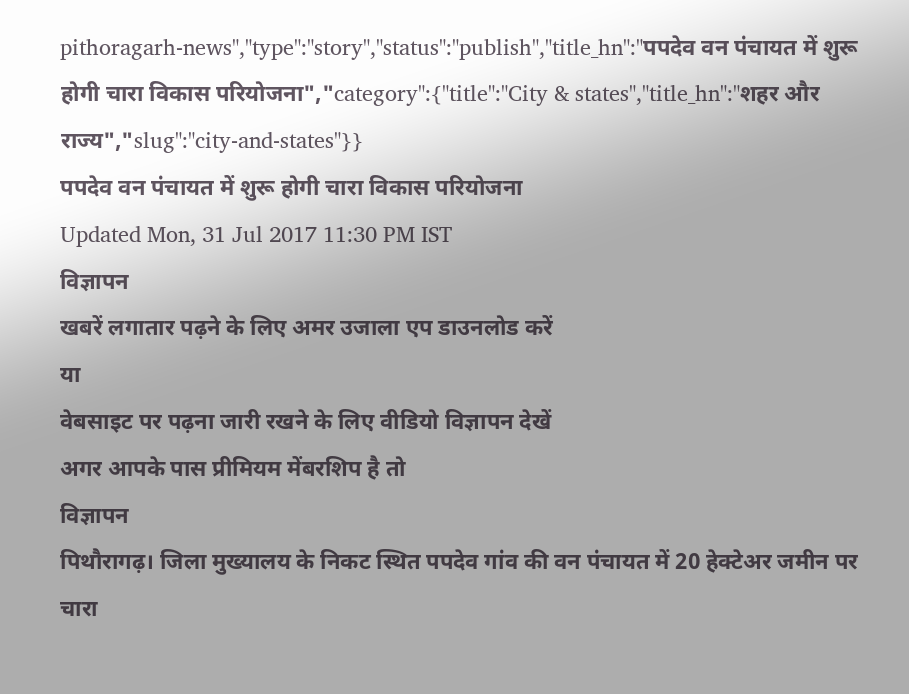pithoragarh-news","type":"story","status":"publish","title_hn":"पपदेव वन पंचायत में शुरू होगी चारा विकास परियोजना","category":{"title":"City & states","title_hn":"शहर और राज्य","slug":"city-and-states"}}
पपदेव वन पंचायत में शुरू होगी चारा विकास परियोजना
Updated Mon, 31 Jul 2017 11:30 PM IST
विज्ञापन
खबरें लगातार पढ़ने के लिए अमर उजाला एप डाउनलोड करें
या
वेबसाइट पर पढ़ना जारी रखने के लिए वीडियो विज्ञापन देखें
अगर आपके पास प्रीमियम मेंबरशिप है तो
विज्ञापन
पिथौरागढ़। जिला मुख्यालय के निकट स्थित पपदेव गांव की वन पंचायत में 20 हेक्टेअर जमीन पर चारा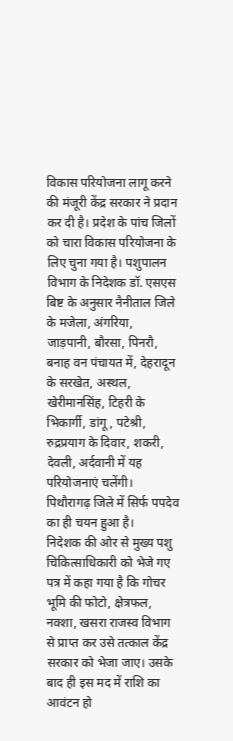विकास परियोजना लागू करने की मंजूरी केंद्र सरकार ने प्रदान कर दी है। प्रदेश के पांच जिलों को चारा विकास परियोजना के लिए चुना गया है। पशुपालन विभाग के निदेशक डॉ. एसएस बिष्ट के अनुसार नैनीताल जिले के मजेला, अंगरिया, जाड़पानी, बौरसा, पिनरौ, बनाह वन पंचायत में, देहरादून के सरखेत, अस्थल, खेरीमानसिंह, टिहरी के भिकार्गी, डांगू, पटेश्री, रुद्रप्रयाग के दिवार, शकरी, देवली, अर्दवानी में यह परियोजनाएं चलेंगी। पिथौरागढ़ जिले में सिर्फ पपदेव का ही चयन हुआ है।
निदेशक की ओर से मुख्य पशु चिकित्साधिकारी को भेजे गए पत्र में कहा गया है कि गोचर भूमि की फोटो, क्षेत्रफल, नक्शा, खसरा राजस्व विभाग से प्राप्त कर उसे तत्काल केंद्र सरकार को भेजा जाए। उसके बाद ही इस मद में राशि का आवंटन हो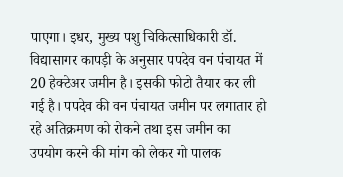पाएगा। इधर, मुख्य पशु चिकित्साधिकारी डॉ. विद्यासागर कापड़ी के अनुसार पपदेव वन पंचायत में 20 हेक्टेअर जमीन है। इसकी फोटो तैयार कर ली गई है। पपदेव की वन पंचायत जमीन पर लगातार हो रहे अतिक्रमण को रोकने तथा इस जमीन का उपयोग करने की मांग को लेकर गो पालक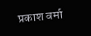प्रकाश वर्मा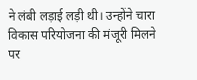ने लंबी लड़ाई लड़ी थी। उन्होंने चारा विकास परियोजना की मंजूरी मिलने पर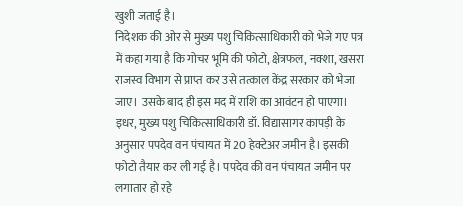खुशी जताई है।
निदेशक की ओर से मुख्य पशु चिकित्साधिकारी को भेजे गए पत्र में कहा गया है कि गोचर भूमि की फोटो, क्षेत्रफल, नक्शा, खसरा राजस्व विभाग से प्राप्त कर उसे तत्काल केंद्र सरकार को भेजा जाए। उसके बाद ही इस मद में राशि का आवंटन हो पाएगा। इधर, मुख्य पशु चिकित्साधिकारी डॉ. विद्यासागर कापड़ी के अनुसार पपदेव वन पंचायत में 20 हेक्टेअर जमीन है। इसकी फोटो तैयार कर ली गई है। पपदेव की वन पंचायत जमीन पर लगातार हो रहे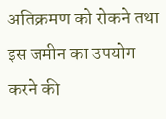अतिक्रमण को रोकने तथा इस जमीन का उपयोग करने की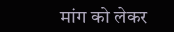मांग को लेकर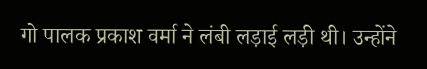गो पालक प्रकाश वर्मा ने लंबी लड़ाई लड़ी थी। उन्होंने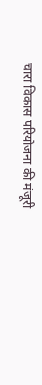चारा विकास परियोजना की मंजूरी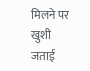मिलने पर खुशी जताई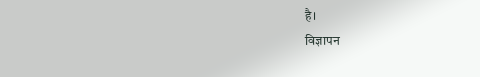है।
विज्ञापन